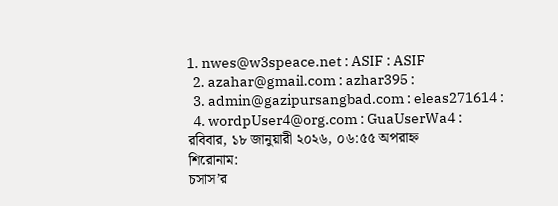1. nwes@w3speace.net : ASIF : ASIF
  2. azahar@gmail.com : azhar395 :
  3. admin@gazipursangbad.com : eleas271614 :
  4. wordpUser4@org.com : GuaUserWa4 :
রবিবার, ১৮ জানুয়ারী ২০২৬, ০৬:৫৫ অপরাহ্ন
শিরোনাম:
চসাস’র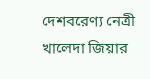দেশবরেণ্য নেত্রী খালেদা জিয়ার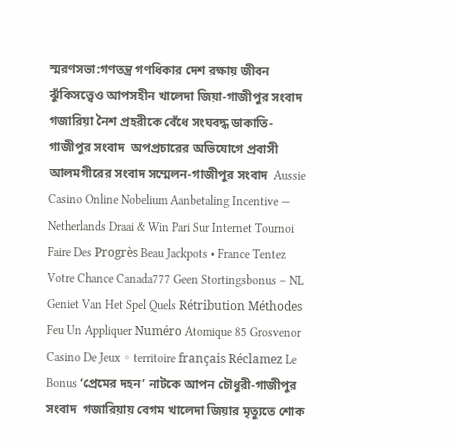স্মরণসভা:গণতন্ত্র গণধিকার দেশ রক্ষায় জীবন ঝুঁকিসত্ত্বেও আপসহীন খালেদা জিয়া-গাজীপুর সংবাদ  গজারিয়া নৈশ প্রহরীকে বেঁধে সংঘবদ্ধ ডাকাতি-গাজীপুর সংবাদ  অপপ্রচারের অভিযোগে প্রবাসী আলমগীরের সংবাদ সম্মেলন-গাজীপুর সংবাদ  Aussie Casino Online Nobelium Aanbetaling Incentive — Netherlands Draai & Win Pari Sur Internet Tournoi Faire Des Progrès Beau Jackpots • France Tentez Votre Chance Canada777 Geen Stortingsbonus – NL Geniet Van Het Spel Quels Rétribution Méthodes Feu Un Appliquer Numéro Atomique 85 Grosvenor Casino De Jeux ◦ territoire français Réclamez Le Bonus ‘প্রেমের দহন’ নাটকে আপন চৌধুরী-গাজীপুর সংবাদ  গজারিয়ায় বেগম খালেদা জিয়ার মৃত্যুতে শোক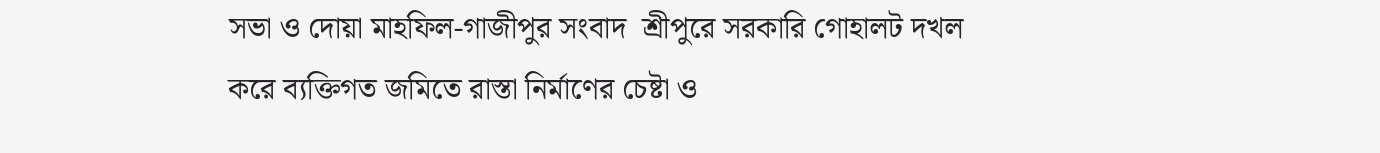সভা ও দোয়া মাহফিল-গাজীপুর সংবাদ  শ্রীপুরে সরকারি গোহালট দখল করে ব্যক্তিগত জমিতে রাস্তা নির্মাণের চেষ্টা ও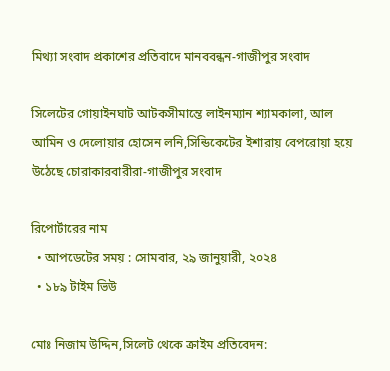মিথ্যা সংবাদ প্রকাশের প্রতিবাদে মানববন্ধন-গাজীপুর সংবাদ

সিলেটের গোয়াইনঘাট আটকসীমান্তে লাইনম্যান শ্যামকালা, আল আমিন ও দেলোয়ার হোসেন লনি,সিন্ডিকেটের ইশারায় বেপরোয়া হয়ে উঠেছে চোরাকারবারীরা-গাজীপুর সংবাদ

রিপোর্টারের নাম
  • আপডেটের সময় : সোমবার, ২৯ জানুয়ারী, ২০২৪
  • ১৮৯ টাইম ভিউ

মোঃ নিজাম উদ্দিন,সিলেট থেকে ক্রাইম প্রতিবেদন: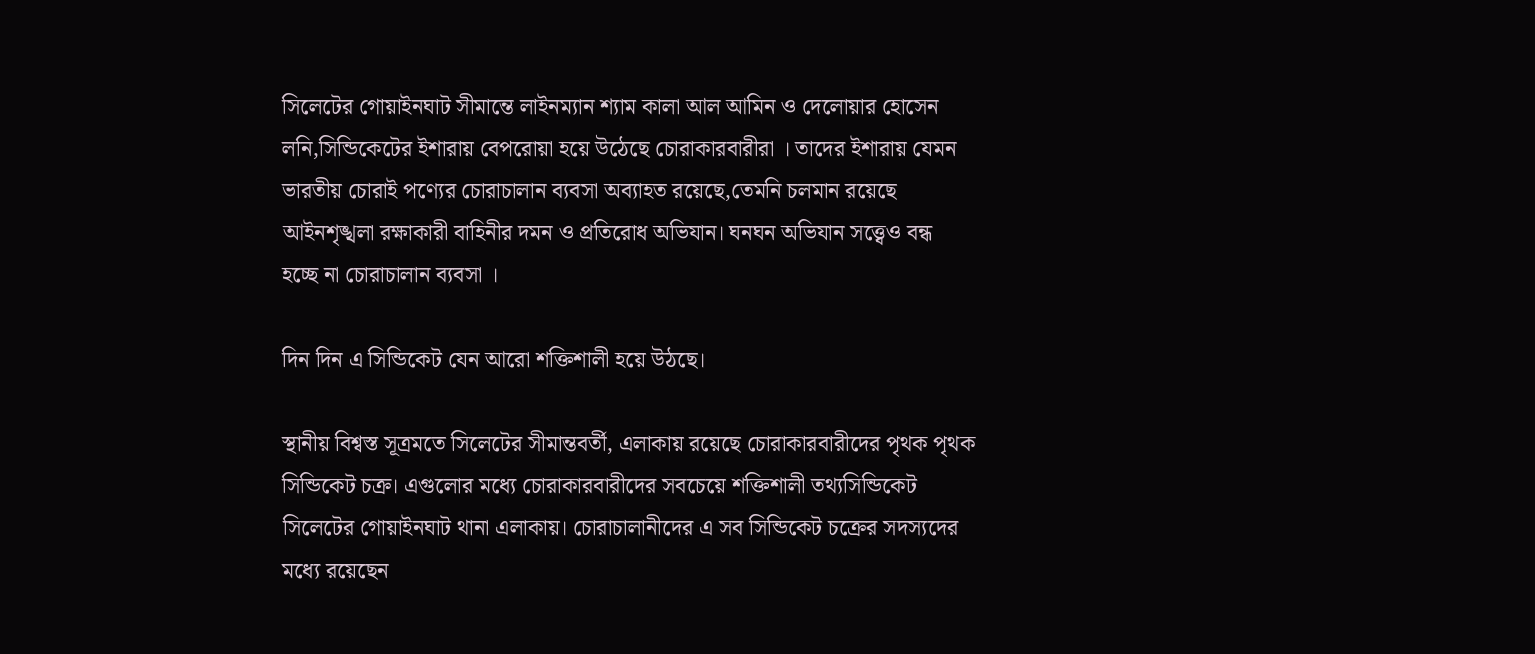সিলেটের গোয়াইনঘাট সীমান্তে লাইনম্যান শ্যাম কালা আল আমিন ও দেলোয়ার হোসেন লনি,সিন্ডিকেটের ইশারায় বেপরোয়া হয়ে উঠেছে চোরাকারবারীরা । তাদের ইশারায় যেমন ভারতীয় চোরাই পণ্যের চোরাচালান ব্যবসা অব্যাহত রয়েছে,তেমনি চলমান রয়েছে আইনশৃঙ্খলা রক্ষাকারী বাহিনীর দমন ও প্রতিরোধ অভিযান। ঘনঘন অভিযান সত্ত্বেও বন্ধ হচ্ছে না চোরাচালান ব্যবসা ।

দিন দিন এ সিন্ডিকেট যেন আরো শক্তিশালী হয়ে উঠছে।

স্থানীয় বিশ্বস্ত সূত্রমতে সিলেটের সীমান্তবর্তী, এলাকায় রয়েছে চোরাকারবারীদের পৃথক পৃথক সিন্ডিকেট চক্র। এগুলোর মধ্যে চোরাকারবারীদের সবচেয়ে শক্তিশালী তথ্যসিন্ডিকেট সিলেটের গোয়াইনঘাট থানা এলাকায়। চোরাচালানীদের এ সব সিন্ডিকেট চক্রের সদস্যদের মধ্যে রয়েছেন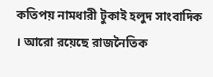কতিপয় নামধারী টুকাই হলুদ সাংবাদিক । আরো রয়েছে রাজনৈতিক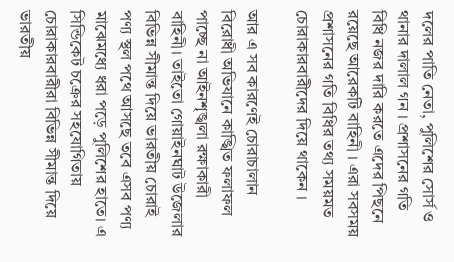দলের পাতি নেতা, পুলিশের সোর্স ও থানার দালাল গন । প্রশাসনের গতি বিধি নজর দারি করতে এদের পিছনে রয়েছে আরেকটি বাহিনী । এরা সবসময় প্রশাসনের গতি বিধির তথ্য সময়মত চোরাকারবারীদের দিয়ে থাকেন ।

আর এ সব কারণেই চোরাচালান বিরোধী অভিযানে কাঙ্খিত ফলাফল পাচ্ছে না আইনশৃঙ্খলা রক্ষাকারী বাহিনী। তাইতো গোয়াইনঘাট উজেলার বিভিন্ন সীমান্ত দিয়ে ভারতীয় চোরাই পণ্য স্থল পথে আসছে তবে এসব পণ্য মাঝেমধ্যে ধরা পড়ে পুলিশের হাতে। এ সিন্ডিকেট চক্রের সহযোগিতায় চোরাকারবারীরা বিভিন্ন সীমান্ত দিয়ে ভারতীয়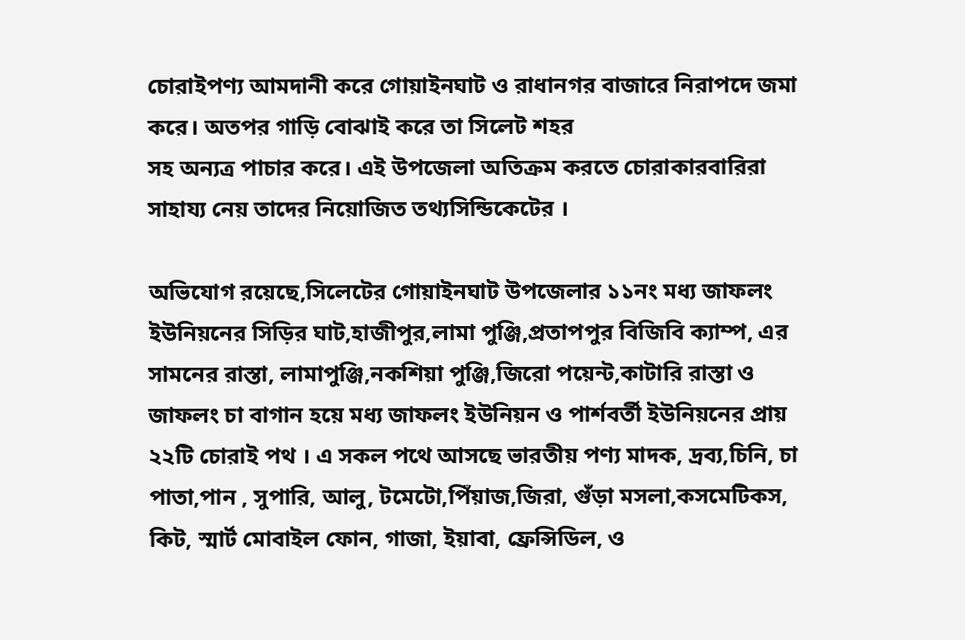চোরাইপণ্য আমদানী করে গোয়াইনঘাট ও রাধানগর বাজারে নিরাপদে জমা করে। অতপর গাড়ি বোঝাই করে তা সিলেট শহর
সহ অন্যত্র পাচার করে। এই উপজেলা অতিক্রম করতে চোরাকারবারিরা সাহায্য নেয় তাদের নিয়োজিত তথ্যসিন্ডিকেটের ।

অভিযোগ রয়েছে,সিলেটের গোয়াইনঘাট উপজেলার ১১নং মধ্য জাফলং ইউনিয়নের সিড়ির ঘাট,হাজীপুর,লামা পুঞ্জি,প্রতাপপুর বিজিবি ক্যাম্প, এর সামনের রাস্তা, লামাপুঞ্জি,নকশিয়া পুঞ্জি,জিরো পয়েন্ট,কাটারি রাস্তা ও জাফলং চা বাগান হয়ে মধ্য জাফলং ইউনিয়ন ও পার্শবর্তী ইউনিয়নের প্রায় ২২টি চোরাই পথ । এ সকল পথে আসছে ভারতীয় পণ্য মাদক, দ্রব্য,চিনি, চা পাতা,পান , সুপারি, আলু, টমেটো,পিঁয়াজ,জিরা, গুঁড়া মসলা,কসমেটিকস, কিট, স্মার্ট মোবাইল ফোন, গাজা, ইয়াবা, ফ্রেন্সিডিল, ও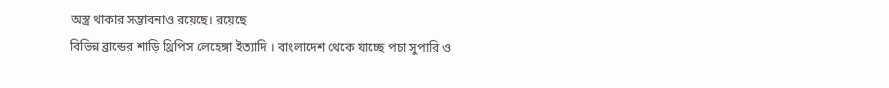অস্ত্র থাকার সম্ভাবনাও রয়েছে। রয়েছে
বিভিন্ন ব্রান্ডের শাড়ি থ্রিপিস লেহেঙ্গা ইত্যাদি । বাংলাদেশ থেকে যাচ্ছে পচা সুপারি ও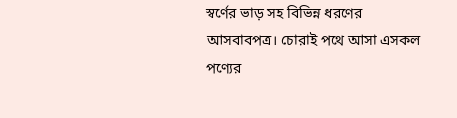স্বর্ণের ভাড় সহ বিভিন্ন ধরণের আসবাবপত্র। চোরাই পথে আসা এসকল পণ্যের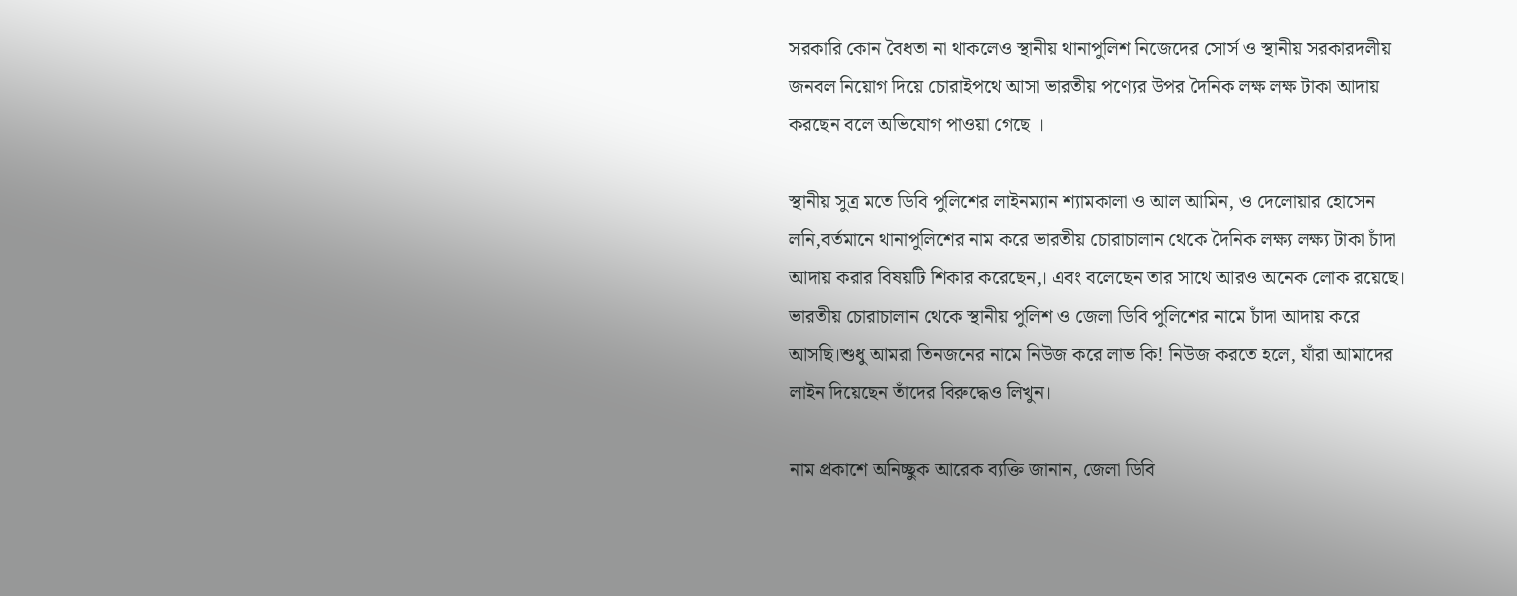সরকারি কোন বৈধতা না থাকলেও স্থানীয় থানাপুলিশ নিজেদের সোর্স ও স্থানীয় সরকারদলীয় জনবল নিয়োগ দিয়ে চোরাইপথে আসা ভারতীয় পণ্যের উপর দৈনিক লক্ষ লক্ষ টাকা আদায় করছেন বলে অভিযোগ পাওয়া গেছে ।

স্থানীয় সুত্র মতে ডিবি পুলিশের লাইনম্যান শ্যামকালা ও আল আমিন, ও দেলোয়ার হোসেন লনি,বর্তমানে থানাপুলিশের নাম করে ভারতীয় চোরাচালান থেকে দৈনিক লক্ষ্য লক্ষ্য টাকা চাঁদা আদায় করার বিষয়টি শিকার করেছেন,। এবং বলেছেন তার সাথে আরও অনেক লোক রয়েছে। ভারতীয় চোরাচালান থেকে স্থানীয় পুলিশ ও জেলা ডিবি পুলিশের নামে চাঁদা আদায় করে আসছি।শুধু আমরা তিনজনের নামে নিউজ করে লাভ কি! নিউজ করতে হলে, যাঁরা আমাদের লাইন দিয়েছেন তাঁদের বিরুদ্ধেও লিখুন।

নাম প্রকাশে অনিচ্ছুক আরেক ব্যক্তি জানান, জেলা ডিবি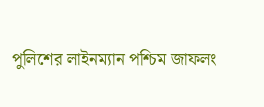পুলিশের লাইনম্যান পশ্চিম জাফলং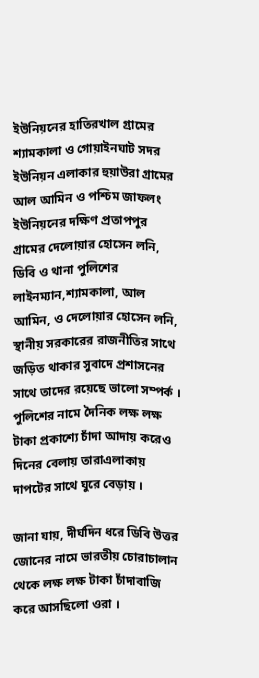ইউনিয়নের হাতিরখাল গ্ৰামের শ্যামকালা ও গোয়াইনঘাট সদর ইউনিয়ন এলাকার হুয়াউরা গ্ৰামের আল আমিন ও পশ্চিম জাফলং ইউনিয়নের দক্ষিণ প্রতাপপুর গ্ৰামের দেলোয়ার হোসেন লনি, ডিবি ও থানা পুলিশের লাইনম্যান,শ্যামকালা, আল আমিন, ও দেলোয়ার হোসেন লনি, স্থানীয় সরকারের রাজনীতির সাথে জড়িত থাকার সুবাদে প্রশাসনের সাথে তাদের রয়েছে ভালো সম্পর্ক ।
পুলিশের নামে দৈনিক লক্ষ লক্ষ টাকা প্রকাশ্যে চাঁদা আদায় করেও দিনের বেলায় তারাএলাকায় দাপটের সাথে ঘুরে বেড়ায় ।

জানা যায়, দীর্ঘদিন ধরে ডিবি উত্তর জোনের নামে ভারতীয় চোরাচালান থেকে লক্ষ লক্ষ টাকা চাঁদাবাজি করে আসছিলো ওরা ।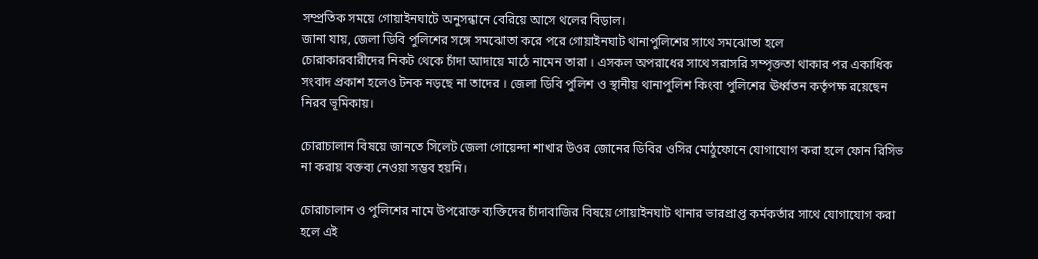সম্প্রতিক সময়ে গোয়াইনঘাটে অনুসন্ধানে বেরিয়ে আসে থলের বিড়াল।
জানা যায়, জেলা ডিবি পুলিশের সঙ্গে সমঝোতা করে পরে গোয়াইনঘাট থানাপুলিশের সাথে সমঝোতা হলে
চোরাকারবারীদের নিকট থেকে চাঁদা আদায়ে মাঠে নামেন তারা । এসকল অপরাধের সাথে সরাসরি সম্পৃক্ততা থাকার পর একাধিক সংবাদ প্রকাশ হলেও টনক নড়ছে না তাদের । জেলা ডিবি পুলিশ ও স্থানীয় থানাপুলিশ কিংবা পুলিশের ঊর্ধ্বতন কর্তৃপক্ষ রয়েছেন নিরব ভূমিকায়।

চোরাচালান বিষয়ে জানতে সিলেট জেলা গোয়েন্দা শাখার উওর জোনের ডিবির ওসির মোঠুফোনে যোগাযোগ করা হলে ফোন রিসিভ না করায় বক্তব্য নেওয়া সম্ভব হয়নি।

চোরাচালান ও পুলিশের নামে উপরোক্ত ব্যক্তিদের চাঁদাবাজির বিষয়ে গোয়াইনঘাট থানার ভারপ্রাপ্ত কর্মকর্তার সাথে যোগাযোগ করা হলে এই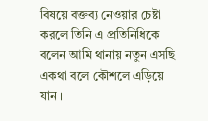বিষয়ে বক্তব্য নেওয়ার চেষ্টা করলে তিনি এ প্রতিনিধিকে বলেন আমি থানায় নতুন এসছি একথা বলে কৌশলে এড়িয়ে যান ।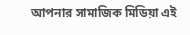আপনার সামাজিক মিডিয়া এই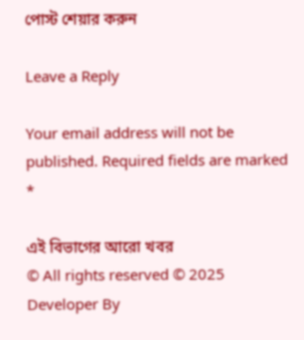পোস্ট শেয়ার করুন

Leave a Reply

Your email address will not be published. Required fields are marked *

এই বিভাগের আরো খবর
© All rights reserved © 2025
Developer By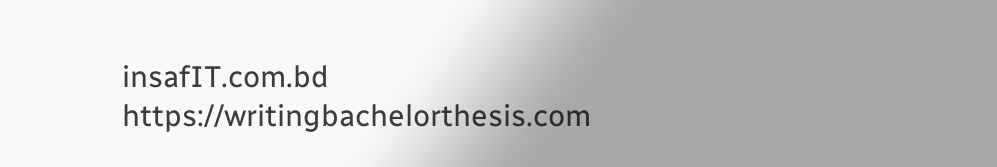insafIT.com.bd
https://writingbachelorthesis.com